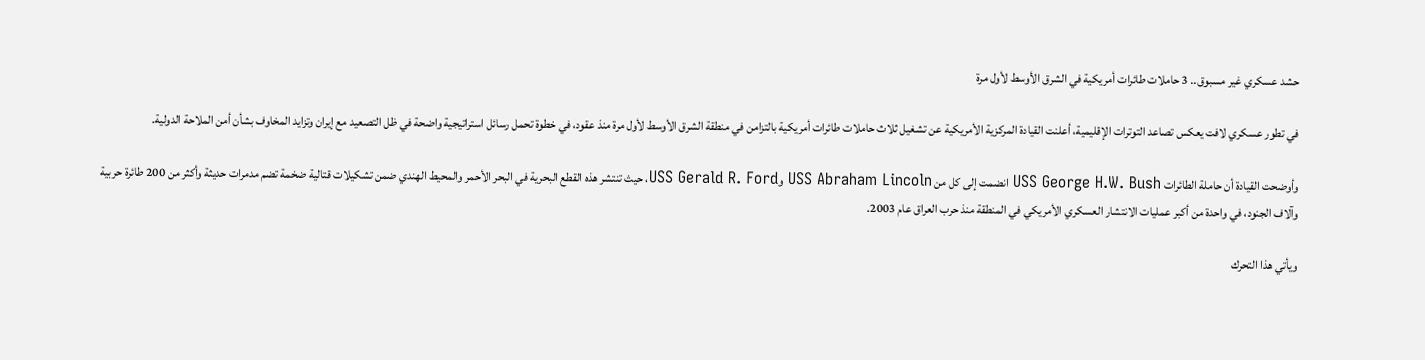حشد عسكري غير مسبوق.. 3 حاملات طائرات أمريكية في الشرق الأوسط لأول مرة

في تطور عسكري لافت يعكس تصاعد التوترات الإقليمية، أعلنت القيادة المركزية الأمريكية عن تشغيل ثلاث حاملات طائرات أمريكية بالتزامن في منطقة الشرق الأوسط لأول مرة منذ عقود، في خطوة تحمل رسائل استراتيجية واضحة في ظل التصعيد مع إيران وتزايد المخاوف بشأن أمن الملاحة الدولية.

وأوضحت القيادة أن حاملة الطائرات USS George H.W. Bush انضمت إلى كل من USS Abraham Lincoln وUSS Gerald R. Ford، حيث تنتشر هذه القطع البحرية في البحر الأحمر والمحيط الهندي ضمن تشكيلات قتالية ضخمة تضم مدمرات حديثة وأكثر من 200 طائرة حربية وآلاف الجنود، في واحدة من أكبر عمليات الانتشار العسكري الأمريكي في المنطقة منذ حرب العراق عام 2003.

ويأتي هذا التحرك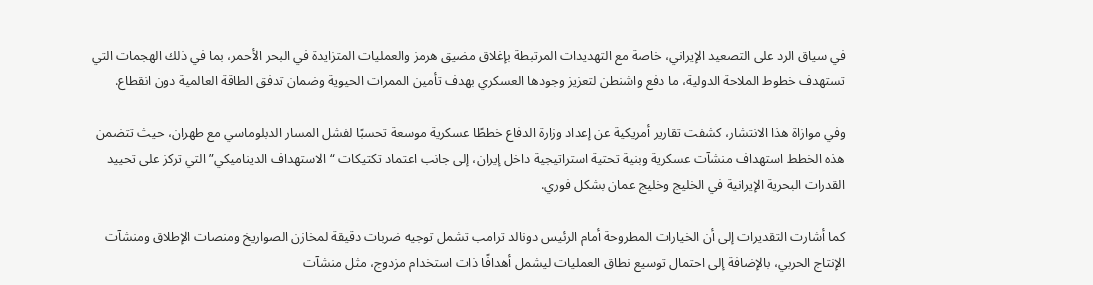في سياق الرد على التصعيد الإيراني، خاصة مع التهديدات المرتبطة بإغلاق مضيق هرمز والعمليات المتزايدة في البحر الأحمر، بما في ذلك الهجمات التي تستهدف خطوط الملاحة الدولية، ما دفع واشنطن لتعزيز وجودها العسكري بهدف تأمين الممرات الحيوية وضمان تدفق الطاقة العالمية دون انقطاع.

وفي موازاة هذا الانتشار، كشفت تقارير أمريكية عن إعداد وزارة الدفاع خططًا عسكرية موسعة تحسبًا لفشل المسار الدبلوماسي مع طهران، حيث تتضمن هذه الخطط استهداف منشآت عسكرية وبنية تحتية استراتيجية داخل إيران، إلى جانب اعتماد تكتيكات “الاستهداف الديناميكي” التي تركز على تحييد القدرات البحرية الإيرانية في الخليج وخليج عمان بشكل فوري.

كما أشارت التقديرات إلى أن الخيارات المطروحة أمام الرئيس دونالد ترامب تشمل توجيه ضربات دقيقة لمخازن الصواريخ ومنصات الإطلاق ومنشآت الإنتاج الحربي، بالإضافة إلى احتمال توسيع نطاق العمليات ليشمل أهدافًا ذات استخدام مزدوج، مثل منشآت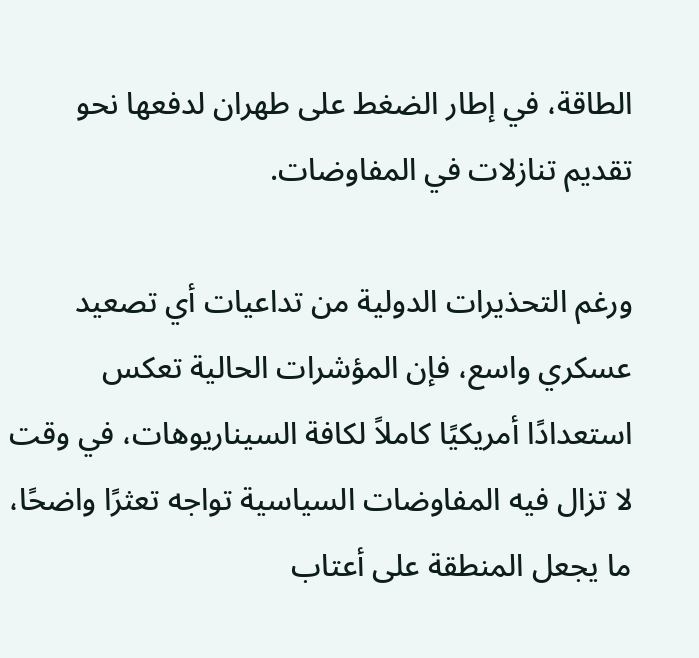الطاقة، في إطار الضغط على طهران لدفعها نحو تقديم تنازلات في المفاوضات.

ورغم التحذيرات الدولية من تداعيات أي تصعيد عسكري واسع، فإن المؤشرات الحالية تعكس استعدادًا أمريكيًا كاملاً لكافة السيناريوهات، في وقت لا تزال فيه المفاوضات السياسية تواجه تعثرًا واضحًا، ما يجعل المنطقة على أعتاب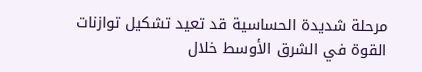مرحلة شديدة الحساسية قد تعيد تشكيل توازنات القوة في الشرق الأوسط خلال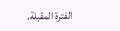الفترة المقبلة.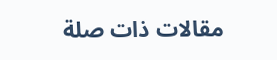مقالات ذات صلة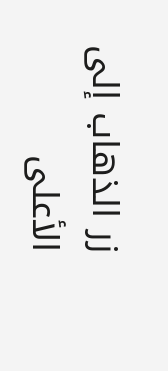زر الذهاب إلى الأعلى